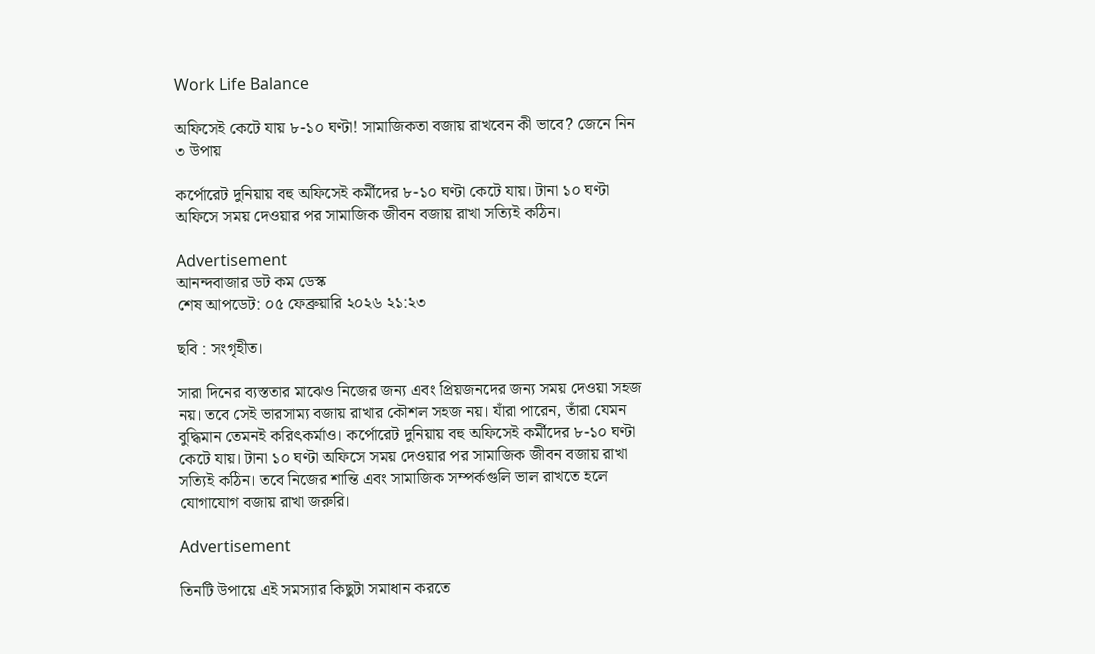Work Life Balance

অফিসেই কেটে যায় ৮-১০ ঘণ্টা! সামাজিকতা বজায় রাখবেন কী ভাবে? জেনে নিন ৩ উপায়

কর্পোরেট দুনিয়ায় বহু অফিসেই কর্মীদের ৮-১০ ঘণ্টা কেটে যায়। টানা ১০ ঘণ্টা অফিসে সময় দেওয়ার পর সামাজিক জীবন বজায় রাখা সত্যিই কঠিন।

Advertisement
আনন্দবাজার ডট কম ডেস্ক
শেষ আপডেট: ০৫ ফেব্রুয়ারি ২০২৬ ২১:২৩

ছবি : সংগৃহীত।

সারা দিনের ব্যস্ততার মাঝেও নিজের জন্য এবং প্রিয়জনদের জন্য সময় দেওয়া সহজ নয়। তবে সেই ভারসাম্য বজায় রাখার কৌশল সহজ নয়। যাঁরা পারেন, তাঁরা যেমন বুদ্ধিমান তেমনই করিৎকর্মাও। কর্পোরেট দুনিয়ায় বহু অফিসেই কর্মীদের ৮-১০ ঘণ্টা কেটে যায়। টানা ১০ ঘণ্টা অফিসে সময় দেওয়ার পর সামাজিক জীবন বজায় রাখা সত্যিই কঠিন। তবে নিজের শান্তি এবং সামাজিক সম্পর্কগুলি ভাল রাখতে হলে যোগাযোগ বজায় রাখা জরুরি।

Advertisement

তিনটি উপায়ে এই সমস্যার কিছুটা সমাধান করতে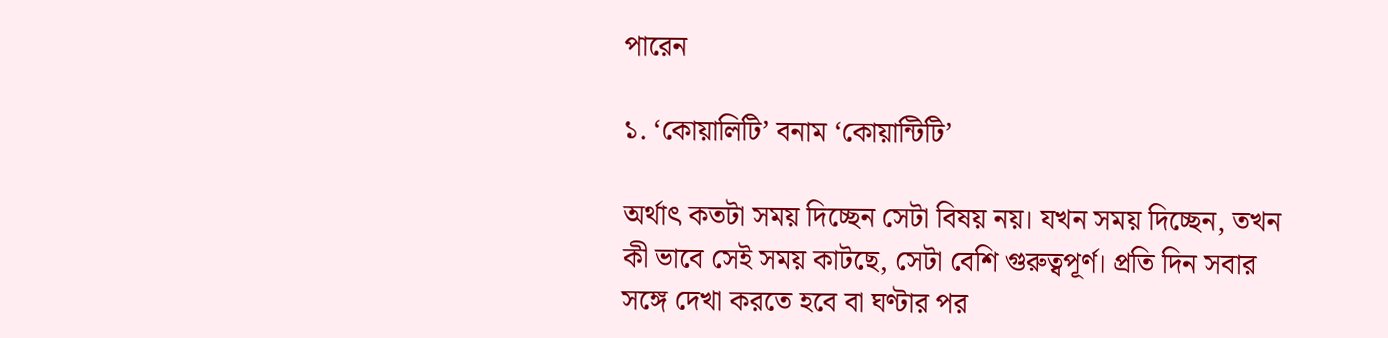পারেন

১. ‘কোয়ালিটি’ বনাম ‘কোয়ান্টিটি’

অর্থাৎ কতটা সময় দিচ্ছেন সেটা বিষয় নয়। যখন সময় দিচ্ছেন, তখন কী ভাবে সেই সময় কাটছে, সেটা বেশি গুরুত্বপূর্ণ। প্রতি দিন সবার সঙ্গে দেখা করতে হবে বা ঘণ্টার পর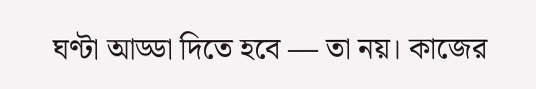ঘণ্টা আড্ডা দিতে হবে — তা নয়। কাজের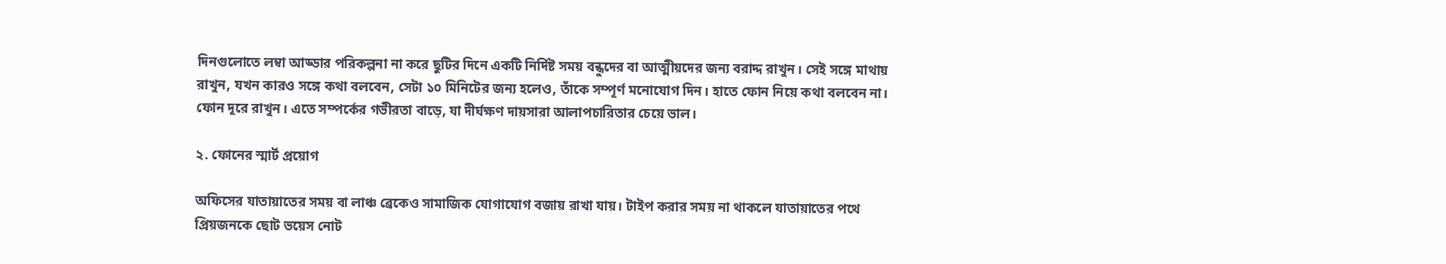দিনগুলোতে লম্বা আড্ডার পরিকল্পনা না করে ছুটির দিনে একটি নির্দিষ্ট সময় বন্ধুদের বা আত্মীয়দের জন্য বরাদ্দ রাখুন। সেই সঙ্গে মাথায় রাখুন, যখন কারও সঙ্গে কথা বলবেন, সেটা ১০ মিনিটের জন্য হলেও, তাঁকে সম্পূর্ণ মনোযোগ দিন। হাতে ফোন নিয়ে কথা বলবেন না। ফোন দূরে রাখুন। এতে সম্পর্কের গভীরতা বাড়ে, যা দীর্ঘক্ষণ দায়সারা আলাপচারিতার চেয়ে ভাল।

২. ফোনের স্মার্ট প্রয়োগ

অফিসের যাতায়াতের সময় বা লাঞ্চ ব্রেকেও সামাজিক যোগাযোগ বজায় রাখা যায়। টাইপ করার সময় না থাকলে যাতায়াতের পথে প্রিয়জনকে ছোট ভয়েস নোট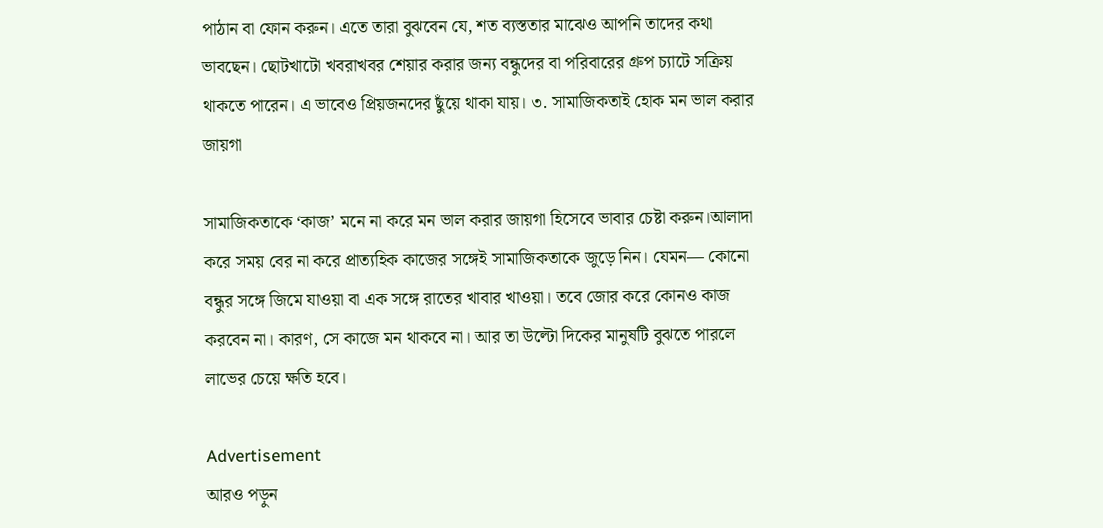পাঠান বা ফোন করুন। এতে তারা বুঝবেন যে, শত ব্যস্ততার মাঝেও আপনি তাদের কথা ভাবছেন। ছোটখাটো খবরাখবর শেয়ার করার জন্য বন্ধুদের বা পরিবারের গ্রুপ চ্যাটে সক্রিয় থাকতে পারেন। এ ভাবেও প্রিয়জনদের ছুঁয়ে থাকা যায়। ৩. সামাজিকতাই হোক মন ভাল করার জায়গা

সামাজিকতাকে ‘কাজ’ মনে না করে মন ভাল করার জায়গা হিসেবে ভাবার চেষ্টা করুন।আলাদা করে সময় বের না করে প্রাত্যহিক কাজের সঙ্গেই সামাজিকতাকে জুড়ে নিন। যেমন— কোনো বন্ধুর সঙ্গে জিমে যাওয়া বা এক সঙ্গে রাতের খাবার খাওয়া। তবে জোর করে কোনও কাজ করবেন না। কারণ, সে কাজে মন থাকবে না। আর তা উল্টো দিকের মানুষটি বুঝতে পারলে লাভের চেয়ে ক্ষতি হবে।

Advertisement
আরও পড়ুন